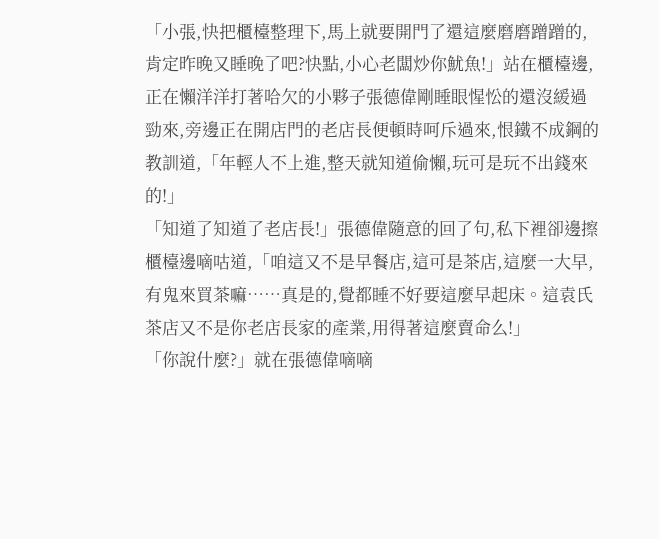「小張,快把櫃檯整理下,馬上就要開門了還這麼磨磨蹭蹭的,肯定昨晚又睡晚了吧?快點,小心老闆炒你魷魚!」站在櫃檯邊,正在懶洋洋打著哈欠的小夥子張德偉剛睡眼惺忪的還沒緩過勁來,旁邊正在開店門的老店長便頓時呵斥過來,恨鐵不成鋼的教訓道,「年輕人不上進,整天就知道偷懶,玩可是玩不出錢來的!」
「知道了知道了老店長!」張德偉隨意的回了句,私下裡卻邊擦櫃檯邊嘀咕道,「咱這又不是早餐店,這可是茶店,這麼一大早,有鬼來買茶嘛……真是的,覺都睡不好要這麼早起床。這袁氏茶店又不是你老店長家的產業,用得著這麼賣命么!」
「你說什麼?」就在張德偉嘀嘀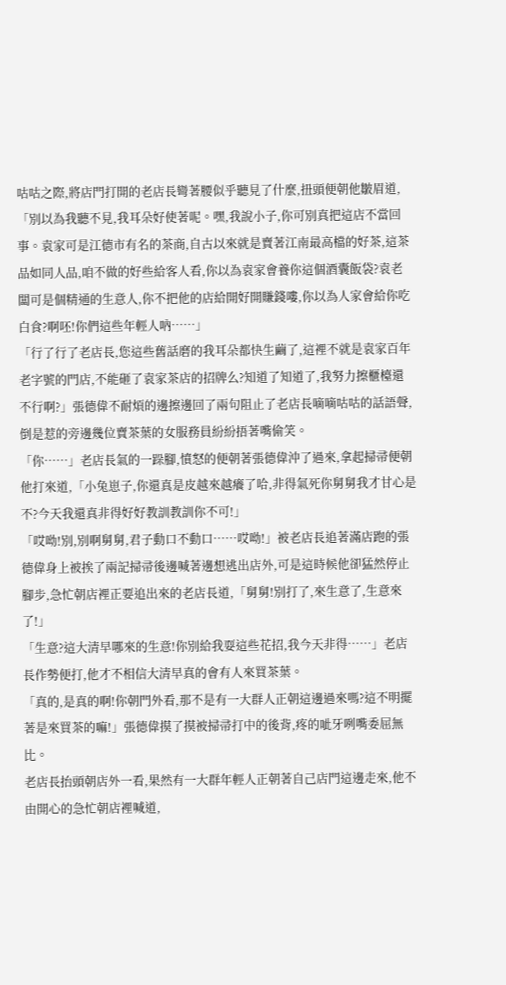咕咕之際,將店門打開的老店長彎著腰似乎聽見了什麼,扭頭便朝他皺眉道,「別以為我聽不見,我耳朵好使著呢。嘿,我說小子,你可別真把這店不當回事。袁家可是江德市有名的茶商,自古以來就是賣著江南最高檔的好茶,這茶品如同人品,咱不做的好些給客人看,你以為袁家會養你這個酒囊飯袋?袁老闆可是個精通的生意人,你不把他的店給開好開賺錢嘍,你以為人家會給你吃白食?啊呸!你們這些年輕人吶……」
「行了行了老店長,您這些舊話磨的我耳朵都快生繭了,這裡不就是袁家百年老字號的門店,不能砸了袁家茶店的招牌么?知道了知道了,我努力擦櫃檯還不行啊?」張德偉不耐煩的邊擦邊回了兩句阻止了老店長嘀嘀咕咕的話語聲,倒是惹的旁邊幾位賣茶葉的女服務員紛紛捂著嘴偷笑。
「你……」老店長氣的一跺腳,憤怒的便朝著張德偉沖了過來,拿起掃帚便朝他打來道,「小兔崽子,你還真是皮越來越癢了哈,非得氣死你舅舅我才甘心是不?今天我還真非得好好教訓教訓你不可!」
「哎呦!別,別啊舅舅,君子動口不動口……哎呦!」被老店長追著滿店跑的張德偉身上被挨了兩記掃帚後邊喊著邊想逃出店外,可是這時候他卻猛然停止腳步,急忙朝店裡正要追出來的老店長道,「舅舅!別打了,來生意了,生意來了!」
「生意?這大清早哪來的生意!你別給我耍這些花招,我今天非得……」老店長作勢便打,他才不相信大清早真的會有人來買茶葉。
「真的,是真的啊!你朝門外看,那不是有一大群人正朝這邊過來嗎?這不明擺著是來買茶的嘛!」張德偉摸了摸被掃帚打中的後背,疼的呲牙咧嘴委屈無比。
老店長抬頭朝店外一看,果然有一大群年輕人正朝著自己店門這邊走來,他不由開心的急忙朝店裡喊道,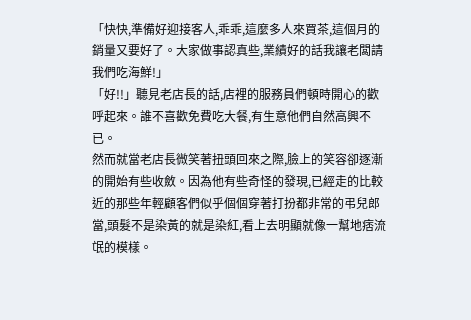「快快,準備好迎接客人,乖乖,這麼多人來買茶,這個月的銷量又要好了。大家做事認真些,業績好的話我讓老闆請我們吃海鮮!」
「好!!」聽見老店長的話,店裡的服務員們頓時開心的歡呼起來。誰不喜歡免費吃大餐,有生意他們自然高興不已。
然而就當老店長微笑著扭頭回來之際,臉上的笑容卻逐漸的開始有些收斂。因為他有些奇怪的發現,已經走的比較近的那些年輕顧客們似乎個個穿著打扮都非常的弔兒郎當,頭髮不是染黃的就是染紅,看上去明顯就像一幫地痞流氓的模樣。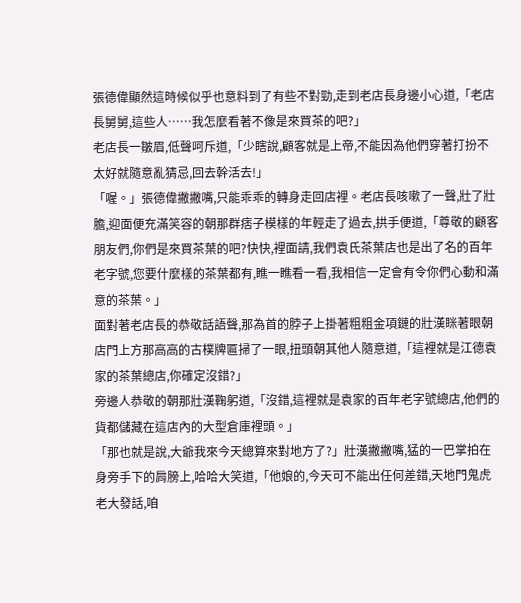張德偉顯然這時候似乎也意料到了有些不對勁,走到老店長身邊小心道,「老店長舅舅,這些人……我怎麼看著不像是來買茶的吧?」
老店長一皺眉,低聲呵斥道,「少瞎說,顧客就是上帝,不能因為他們穿著打扮不太好就隨意亂猜忌,回去幹活去!」
「喔。」張德偉撇撇嘴,只能乖乖的轉身走回店裡。老店長咳嗽了一聲,壯了壯膽,迎面便充滿笑容的朝那群痞子模樣的年輕走了過去,拱手便道,「尊敬的顧客朋友們,你們是來買茶葉的吧?快快,裡面請,我們袁氏茶葉店也是出了名的百年老字號,您要什麼樣的茶葉都有,瞧一瞧看一看,我相信一定會有令你們心動和滿意的茶葉。」
面對著老店長的恭敬話語聲,那為首的脖子上掛著粗粗金項鏈的壯漢眯著眼朝店門上方那高高的古樸牌匾掃了一眼,扭頭朝其他人隨意道,「這裡就是江德袁家的茶葉總店,你確定沒錯?」
旁邊人恭敬的朝那壯漢鞠躬道,「沒錯,這裡就是袁家的百年老字號總店,他們的貨都儲藏在這店內的大型倉庫裡頭。」
「那也就是說,大爺我來今天總算來對地方了?」壯漢撇撇嘴,猛的一巴掌拍在身旁手下的肩膀上,哈哈大笑道,「他娘的,今天可不能出任何差錯,天地門鬼虎老大發話,咱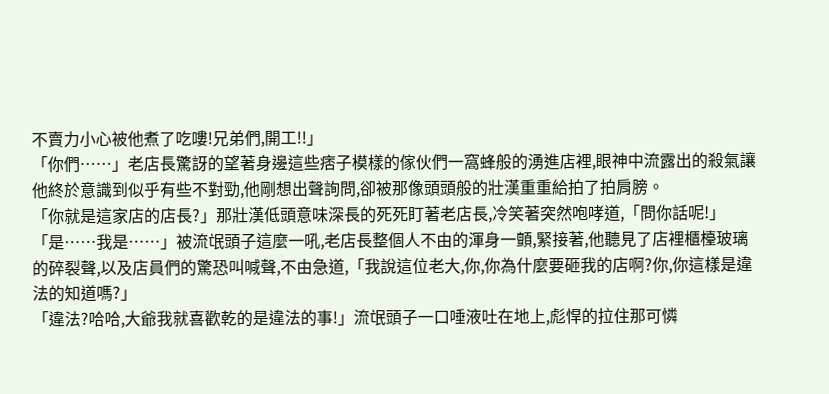不賣力小心被他煮了吃嘍!兄弟們,開工!!」
「你們……」老店長驚訝的望著身邊這些痞子模樣的傢伙們一窩蜂般的湧進店裡,眼神中流露出的殺氣讓他終於意識到似乎有些不對勁,他剛想出聲詢問,卻被那像頭頭般的壯漢重重給拍了拍肩膀。
「你就是這家店的店長?」那壯漢低頭意味深長的死死盯著老店長,冷笑著突然咆哮道,「問你話呢!」
「是……我是……」被流氓頭子這麼一吼,老店長整個人不由的渾身一顫,緊接著,他聽見了店裡櫃檯玻璃的碎裂聲,以及店員們的驚恐叫喊聲,不由急道,「我說這位老大,你,你為什麼要砸我的店啊?你,你這樣是違法的知道嗎?」
「違法?哈哈,大爺我就喜歡乾的是違法的事!」流氓頭子一口唾液吐在地上,彪悍的拉住那可憐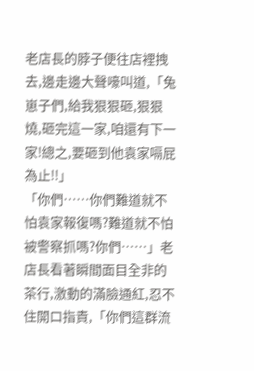老店長的脖子便往店裡拽去,邊走邊大聲嚎叫道,「兔崽子們,給我狠狠砸,狠狠燒,砸完這一家,咱還有下一家!總之,要砸到他袁家嗝屁為止!!」
「你們……你們難道就不怕袁家報復嗎?難道就不怕被警察抓嗎?你們……」老店長看著瞬間面目全非的茶行,激動的滿臉通紅,忍不住開口指責,「你們這群流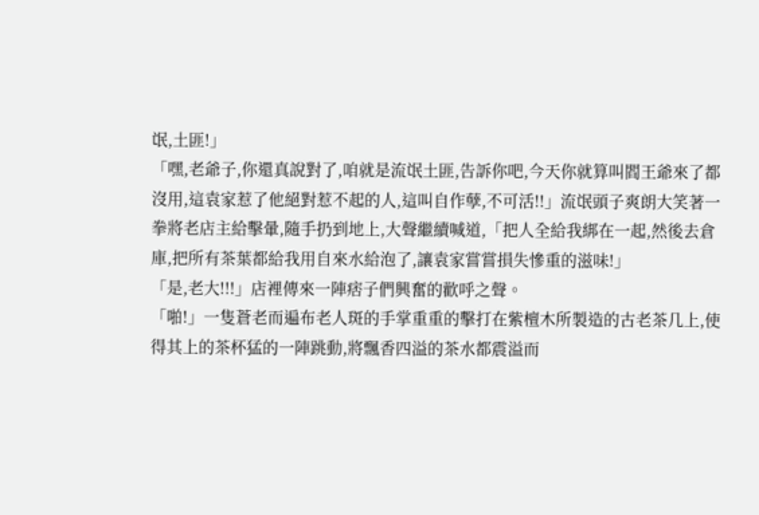氓,土匪!」
「嘿,老爺子,你還真說對了,咱就是流氓土匪,告訴你吧,今天你就算叫閻王爺來了都沒用,這袁家惹了他絕對惹不起的人,這叫自作孽,不可活!!」流氓頭子爽朗大笑著一拳將老店主給擊暈,隨手扔到地上,大聲繼續喊道,「把人全給我綁在一起,然後去倉庫,把所有茶葉都給我用自來水給泡了,讓袁家嘗嘗損失慘重的滋味!」
「是,老大!!!」店裡傳來一陣痞子們興奮的歡呼之聲。
「啪!」一隻蒼老而遍布老人斑的手掌重重的擊打在紫檀木所製造的古老茶几上,使得其上的茶杯猛的一陣跳動,將飄香四溢的茶水都震溢而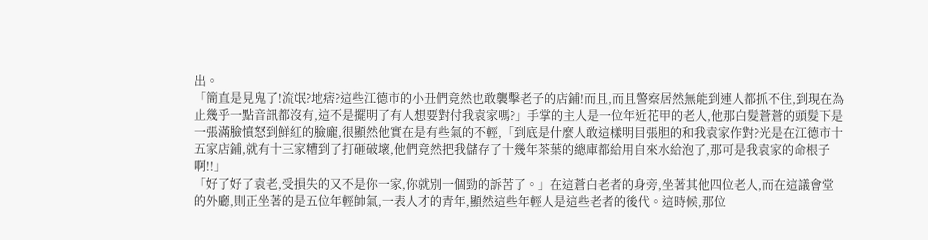出。
「簡直是見鬼了!流氓?地痞?這些江德市的小丑們竟然也敢襲擊老子的店鋪!而且,而且警察居然無能到連人都抓不住,到現在為止幾乎一點音訊都沒有,這不是擺明了有人想要對付我袁家嗎?」手掌的主人是一位年近花甲的老人,他那白髮蒼蒼的頭髮下是一張滿臉憤怒到鮮紅的臉龐,很顯然他實在是有些氣的不輕,「到底是什麼人敢這樣明目張胆的和我袁家作對?光是在江德市十五家店鋪,就有十三家糟到了打砸破壞,他們竟然把我儲存了十幾年茶葉的總庫都給用自來水給泡了,那可是我袁家的命根子啊!!」
「好了好了袁老,受損失的又不是你一家,你就別一個勁的訴苦了。」在這蒼白老者的身旁,坐著其他四位老人,而在這議會堂的外廳,則正坐著的是五位年輕帥氣,一表人才的青年,顯然這些年輕人是這些老者的後代。這時候,那位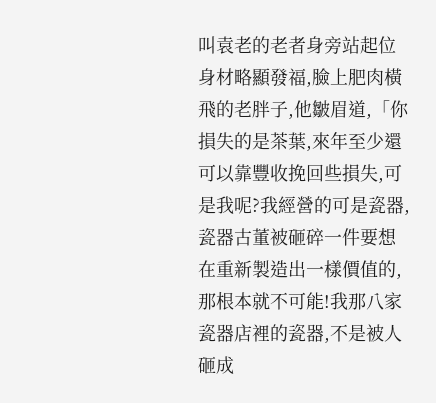叫袁老的老者身旁站起位身材略顯發福,臉上肥肉橫飛的老胖子,他皺眉道,「你損失的是茶葉,來年至少還可以靠豐收挽回些損失,可是我呢?我經營的可是瓷器,瓷器古董被砸碎一件要想在重新製造出一樣價值的,那根本就不可能!我那八家瓷器店裡的瓷器,不是被人砸成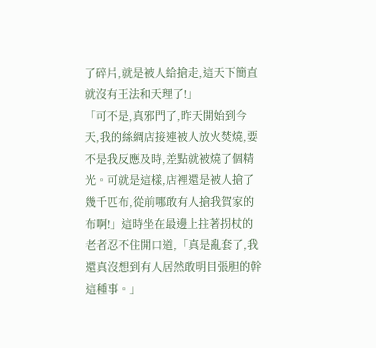了碎片,就是被人給搶走,這天下簡直就沒有王法和天理了!」
「可不是,真邪門了,昨天開始到今天,我的絲綢店接連被人放火焚燒,要不是我反應及時,差點就被燒了個精光。可就是這樣,店裡還是被人搶了幾千匹布,從前哪敢有人搶我賀家的布啊!」這時坐在最邊上拄著拐杖的老者忍不住開口道,「真是亂套了,我還真沒想到有人居然敢明目張胆的幹這種事。」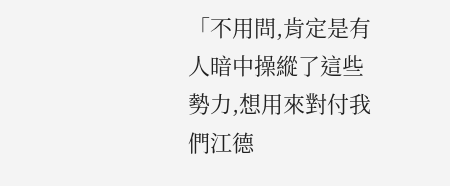「不用問,肯定是有人暗中操縱了這些勢力,想用來對付我們江德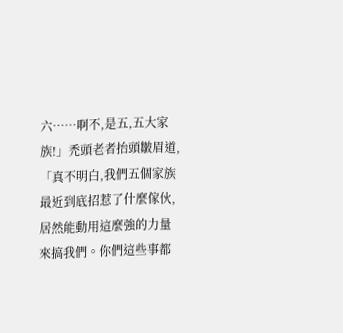六……啊不,是五,五大家族!」禿頭老者抬頭皺眉道,「真不明白,我們五個家族最近到底招惹了什麼傢伙,居然能動用這麼強的力量來搞我們。你們這些事都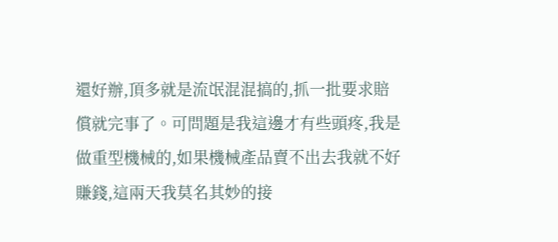還好辦,頂多就是流氓混混搞的,抓一批要求賠償就完事了。可問題是我這邊才有些頭疼,我是做重型機械的,如果機械產品賣不出去我就不好賺錢,這兩天我莫名其妙的接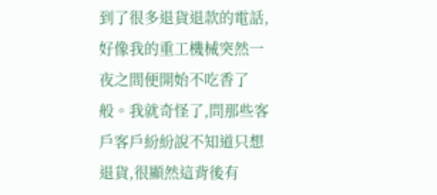到了很多退貨退款的電話,好像我的重工機械突然一夜之間便開始不吃香了般。我就奇怪了,問那些客戶客戶紛紛說不知道只想退貨,很顯然這背後有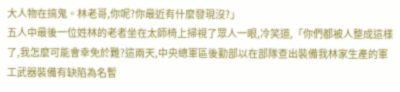大人物在搞鬼。林老哥,你呢?你最近有什麼發現沒?」
五人中最後一位姓林的老者坐在太師椅上掃視了眾人一眼,冷笑道,「你們都被人整成這樣了,我怎麼可能會幸免於難?這兩天,中央總軍區後勤部以在部隊查出裝備我林家生產的軍工武器裝備有缺陷為名暫